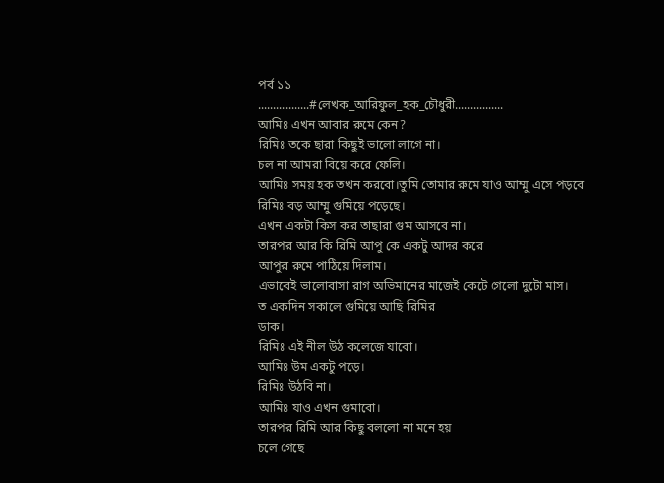পর্ব ১১
.................#লেখক_আরিফুল_হক_চৌধুরী................
আমিঃ এখন আবার রুমে কেন?
রিমিঃ তকে ছারা কিছুই ভালো লাগে না।
চল না আমরা বিয়ে করে ফেলি।
আমিঃ সময় হক তখন করবো।তুমি তোমার রুমে যাও আম্মু এসে পড়বে
রিমিঃ বড় আম্মু গুমিয়ে পড়েছে।
এখন একটা কিস কর তাছারা গুম আসবে না।
তারপর আর কি রিমি আপু কে একটু আদর করে
আপুর রুমে পাঠিয়ে দিলাম।
এভাবেই ভালোবাসা রাগ অভিমানের মাজেই কেটে গেলো দুটো মাস।
ত একদিন সকালে গুমিয়ে আছি রিমির
ডাক।
রিমিঃ এই নীল উঠ কলেজে যাবো।
আমিঃ উম একটু পড়ে।
রিমিঃ উঠবি না।
আমিঃ যাও এখন গুমাবো।
তারপর রিমি আর কিছু বললো না মনে হয়
চলে গেছে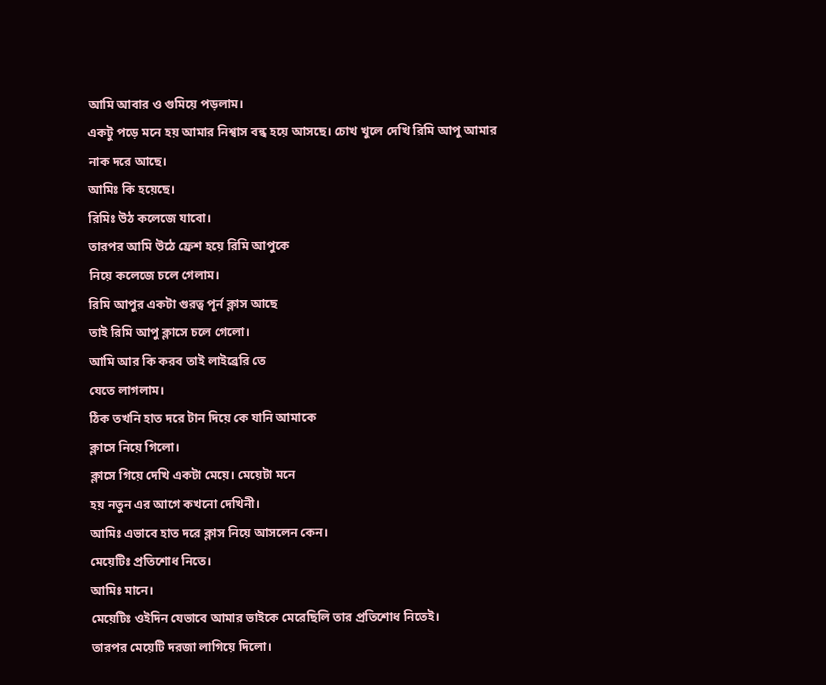আমি আবার ও গুমিয়ে পড়লাম।
একটু পড়ে মনে হয় আমার নিশ্বাস বন্ধ হয়ে আসছে। চোখ খুলে দেখি রিমি আপু আমার
নাক দরে আছে।
আমিঃ কি হয়েছে।
রিমিঃ উঠ কলেজে যাবো।
তারপর আমি উঠে ফ্রেশ হয়ে রিমি আপুকে
নিয়ে কলেজে চলে গেলাম।
রিমি আপুর একটা গুরত্ব পূর্ন ক্লাস আছে
তাই রিমি আপু ক্লাসে চলে গেলো।
আমি আর কি করব তাই লাইব্রেরি তে
যেতে লাগলাম।
ঠিক তখনি হাত দরে টান দিয়ে কে যানি আমাকে
ক্লাসে নিয়ে গিলো।
ক্লাসে গিয়ে দেখি একটা মেয়ে। মেয়েটা মনে
হয় নতুন এর আগে কখনো দেখিনী।
আমিঃ এভাবে হাত দরে ক্লাস নিয়ে আসলেন কেন।
মেয়েটিঃ প্রতিশোধ নিতে।
আমিঃ মানে।
মেয়েটিঃ ওইদিন যেভাবে আমার ভাইকে মেরেছিলি তার প্রতিশোধ নিতেই।
তারপর মেয়েটি দরজা লাগিয়ে দিলো।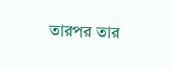তারপর তার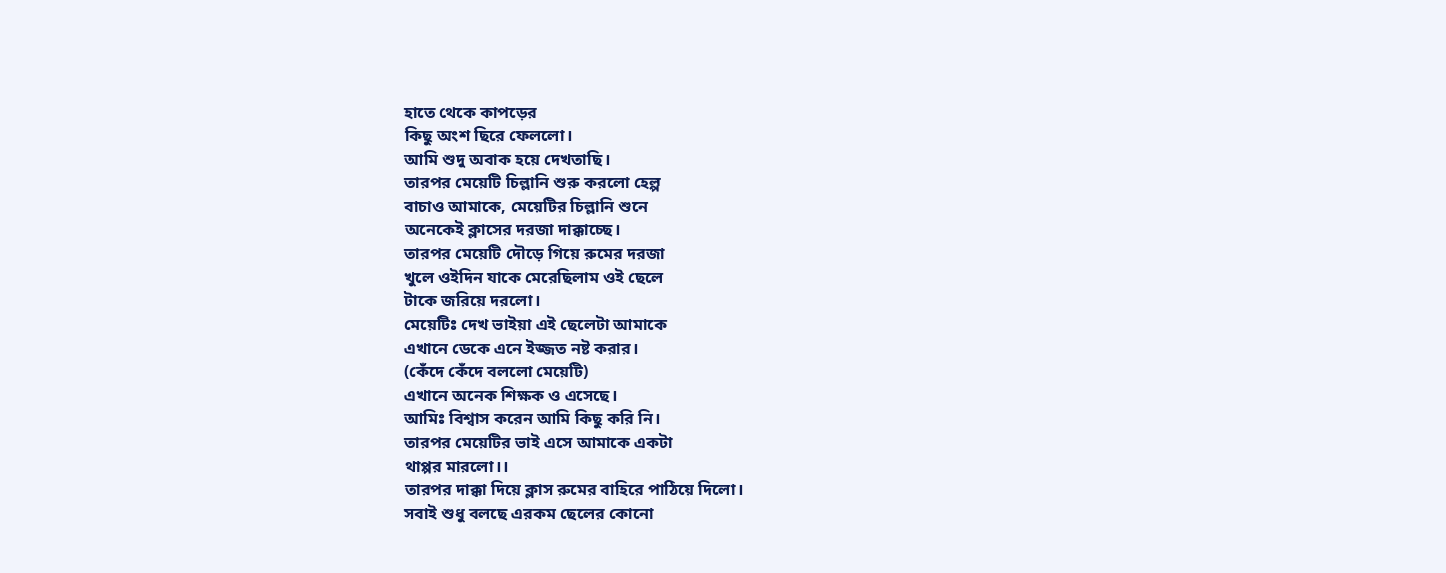হাতে থেকে কাপড়ের
কিছু অংশ ছিরে ফেললো।
আমি শুদু অবাক হয়ে দেখতাছি।
তারপর মেয়েটি চিল্লানি শুরু করলো হেল্প
বাচাও আমাকে, মেয়েটির চিল্লানি শুনে
অনেকেই ক্লাসের দরজা দাক্কাচ্ছে।
তারপর মেয়েটি দৌড়ে গিয়ে রুমের দরজা
খুলে ওইদিন যাকে মেরেছিলাম ওই ছেলে
টাকে জরিয়ে দরলো।
মেয়েটিঃ দেখ ভাইয়া এই ছেলেটা আমাকে
এখানে ডেকে এনে ইজ্জত নষ্ট করার।
(কেঁদে কেঁদে বললো মেয়েটি)
এখানে অনেক শিক্ষক ও এসেছে।
আমিঃ বিশ্বাস করেন আমি কিছু করি নি।
তারপর মেয়েটির ভাই এসে আমাকে একটা
থাপ্পর মারলো।।
তারপর দাক্কা দিয়ে ক্লাস রুমের বাহিরে পাঠিয়ে দিলো।
সবাই শুধু বলছে এরকম ছেলের কোনো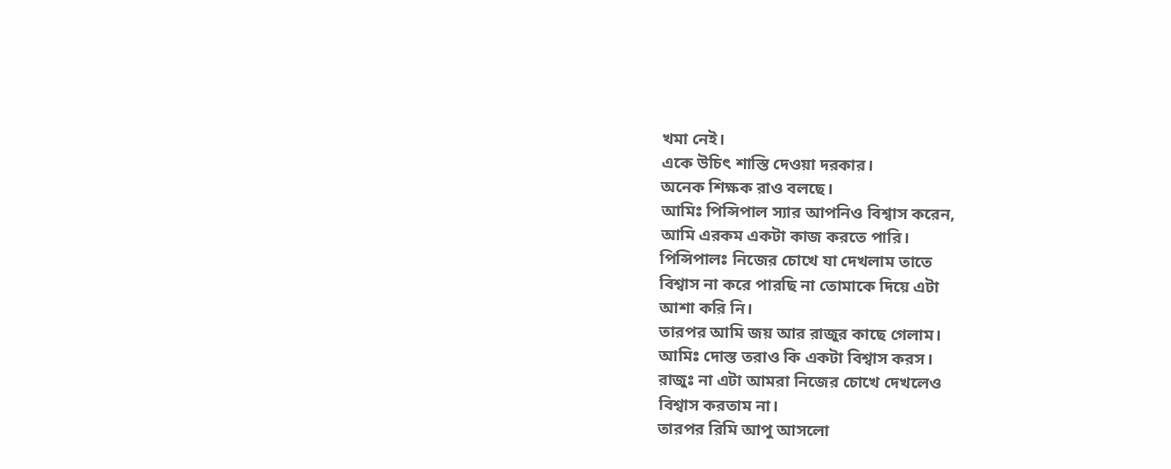খমা নেই।
একে উচিৎ শাস্তি দেওয়া দরকার।
অনেক শিক্ষক রাও বলছে।
আমিঃ পিন্সিপাল স্যার আপনিও বিশ্বাস করেন,
আমি এরকম একটা কাজ করতে পারি।
পিন্সিপালঃ নিজের চোখে যা দেখলাম তাতে
বিশ্বাস না করে পারছি না তোমাকে দিয়ে এটা
আশা করি নি।
তারপর আমি জয় আর রাজুর কাছে গেলাম।
আমিঃ দোস্ত তরাও কি একটা বিশ্বাস করস।
রাজুঃ না এটা আমরা নিজের চোখে দেখলেও
বিশ্বাস করতাম না।
তারপর রিমি আপু আসলো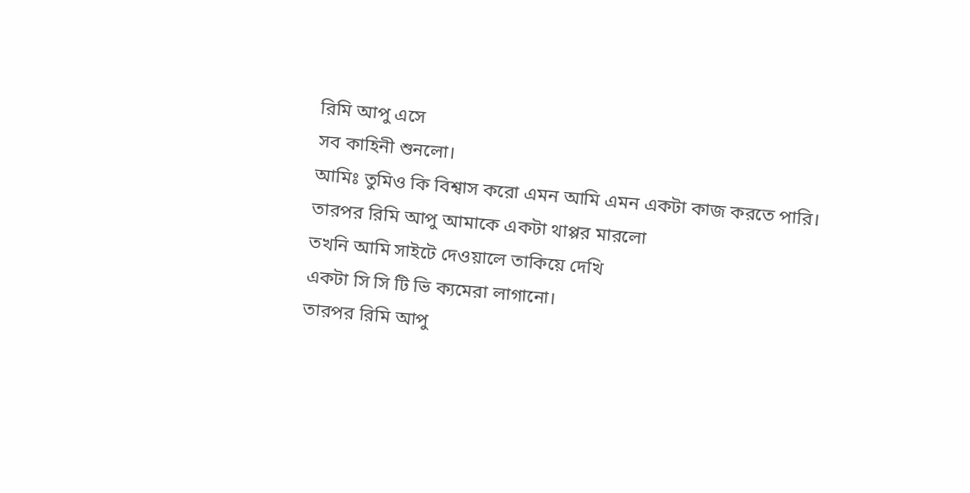রিমি আপু এসে
সব কাহিনী শুনলো।
আমিঃ তুমিও কি বিশ্বাস করো এমন আমি এমন একটা কাজ করতে পারি।
তারপর রিমি আপু আমাকে একটা থাপ্পর মারলো
তখনি আমি সাইটে দেওয়ালে তাকিয়ে দেখি
একটা সি সি টি ভি ক্যমেরা লাগানো।
তারপর রিমি আপু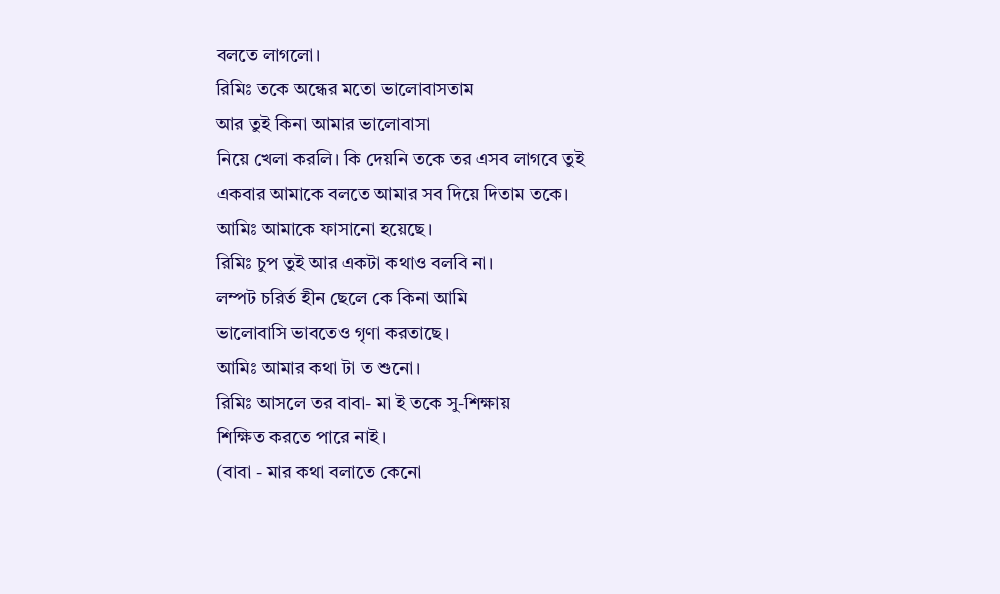বলতে লাগলো।
রিমিঃ তকে অন্ধের মতো ভালোবাসতাম
আর তুই কিনা আমার ভালোবাসা
নিয়ে খেলা করলি। কি দেয়নি তকে তর এসব লাগবে তুই একবার আমাকে বলতে আমার সব দিয়ে দিতাম তকে।
আমিঃ আমাকে ফাসানো হয়েছে।
রিমিঃ চুপ তুই আর একটা কথাও বলবি না।
লম্পট চরির্ত হীন ছেলে কে কিনা আমি
ভালোবাসি ভাবতেও গৃণা করতাছে।
আমিঃ আমার কথা টা ত শুনো।
রিমিঃ আসলে তর বাবা- মা ই তকে সু-শিক্ষায়
শিক্ষিত করতে পারে নাই।
(বাবা - মার কথা বলাতে কেনো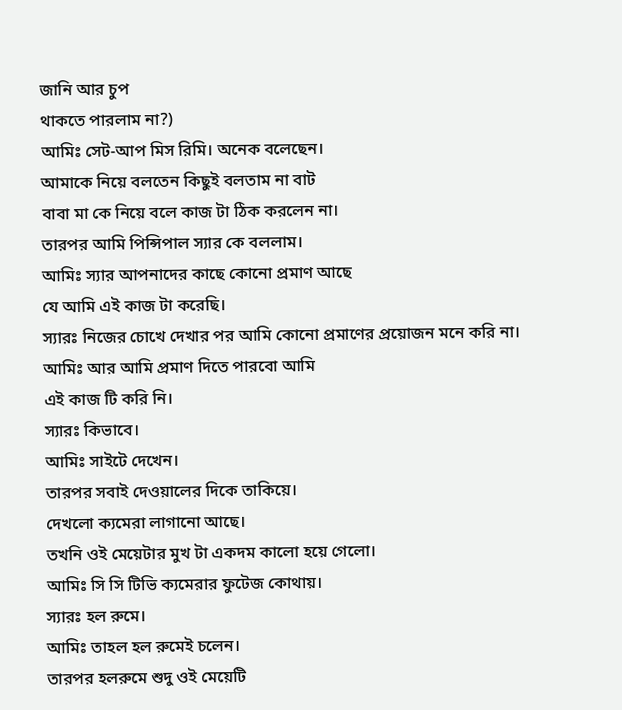জানি আর চুপ
থাকতে পারলাম না?)
আমিঃ সেট-আপ মিস রিমি। অনেক বলেছেন।
আমাকে নিয়ে বলতেন কিছুই বলতাম না বাট
বাবা মা কে নিয়ে বলে কাজ টা ঠিক করলেন না।
তারপর আমি পিন্সিপাল স্যার কে বললাম।
আমিঃ স্যার আপনাদের কাছে কোনো প্রমাণ আছে
যে আমি এই কাজ টা করেছি।
স্যারঃ নিজের চোখে দেখার পর আমি কোনো প্রমাণের প্রয়োজন মনে করি না।
আমিঃ আর আমি প্রমাণ দিতে পারবো আমি
এই কাজ টি করি নি।
স্যারঃ কিভাবে।
আমিঃ সাইটে দেখেন।
তারপর সবাই দেওয়ালের দিকে তাকিয়ে।
দেখলো ক্যমেরা লাগানো আছে।
তখনি ওই মেয়েটার মুখ টা একদম কালো হয়ে গেলো।
আমিঃ সি সি টিভি ক্যমেরার ফুটেজ কোথায়।
স্যারঃ হল রুমে।
আমিঃ তাহল হল রুমেই চলেন।
তারপর হলরুমে শুদু ওই মেয়েটি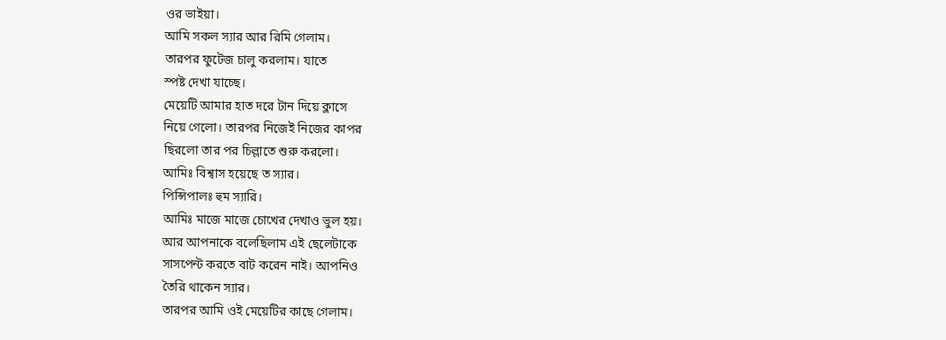ওর ভাইয়া।
আমি সকল স্যার আর রিমি গেলাম।
তারপর ফুটেজ চালু করলাম। যাতে
স্পষ্ট দেখা যাচ্ছে।
মেয়েটি আমার হাত দরে টান দিয়ে ক্লাসে
নিয়ে গেলো। তারপর নিজেই নিজের কাপর
ছিরলো তার পর চিল্লাতে শুরু করলো।
আমিঃ বিশ্বাস হয়েছে ত স্যার।
পিন্সিপালঃ হুম স্যারি।
আমিঃ মাজে মাজে চোখের দেখাও ভুল হয়।
আর আপনাকে বলেছিলাম এই ছেলেটাকে
সাসপেন্ট করতে বাট করেন নাই। আপনিও
তৈরি থাকেন স্যার।
তারপর আমি ওই মেয়েটির কাছে গেলাম।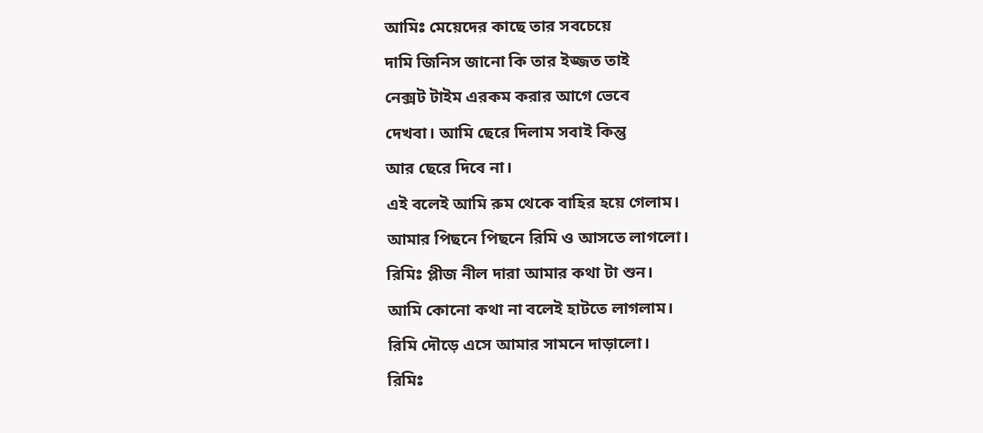আমিঃ মেয়েদের কাছে তার সবচেয়ে
দামি জিনিস জানো কি তার ইজ্জত তাই
নেক্সট টাইম এরকম করার আগে ভেবে
দেখবা। আমি ছেরে দিলাম সবাই কিন্তু
আর ছেরে দিবে না।
এই বলেই আমি রুম থেকে বাহির হয়ে গেলাম।
আমার পিছনে পিছনে রিমি ও আসতে লাগলো।
রিমিঃ প্লীজ নীল দারা আমার কথা টা শুন।
আমি কোনো কথা না বলেই হাটতে লাগলাম।
রিমি দৌড়ে এসে আমার সামনে দাড়ালো।
রিমিঃ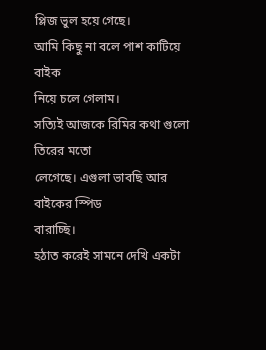প্লিজ ভুল হয়ে গেছে।
আমি কিছু না বলে পাশ কাটিয়ে বাইক
নিয়ে চলে গেলাম।
সত্যিই আজকে রিমির কথা গুলো তিরের মতো
লেগেছে। এগুলা ভাবছি আর বাইকের স্পিড
বারাচ্ছি।
হঠাত করেই সামনে দেখি একটা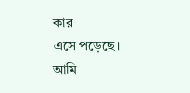কার
এসে পড়েছে। আমি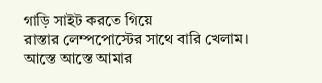গাড়ি সাইট করতে গিয়ে
রাস্তার লেম্পপোস্টের সাথে বারি খেলাম।
আস্তে আস্তে আমার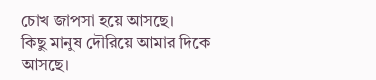চোখ জাপসা হয়ে আসছে।
কিছু মানুষ দৌরিয়ে আমার দিকে আসছে।